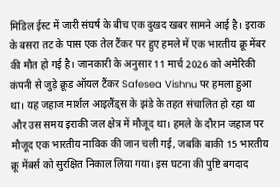मिडिल ईस्ट में जारी संघर्ष के बीच एक दुखद खबर सामने आई है। इराक के बसरा तट के पास एक तेल टैंकर पर हुए हमले में एक भारतीय क्रू मेंबर की मौत हो गई है। जानकारी के अनुसार 11 मार्च 2026 को अमेरिकी कंपनी से जुड़े क्रूड ऑयल टैंकर Safesea Vishnu पर हमला हुआ था। यह जहाज मार्शल आइलैंड्स के झंडे के तहत संचालित हो रहा था और उस समय इराकी जल क्षेत्र में मौजूद था। हमले के दौरान जहाज पर मौजूद एक भारतीय नाविक की जान चली गई, जबकि बाकी 15 भारतीय क्रू मेंबर्स को सुरक्षित निकाल लिया गया। इस घटना की पुष्टि बगदाद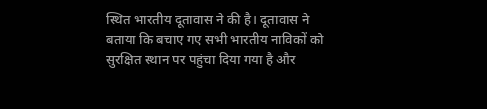स्थित भारतीय दूतावास ने की है। दूतावास ने बताया कि बचाए गए सभी भारतीय नाविकों को सुरक्षित स्थान पर पहुंचा दिया गया है और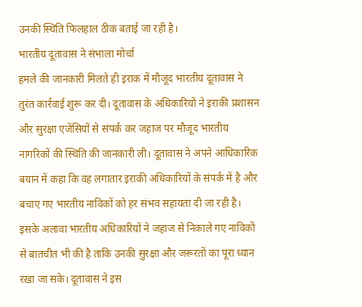उनकी स्थिति फिलहाल ठीक बताई जा रही है।
भारतीय दूतावास ने संभाला मोर्चा
हमले की जानकारी मिलते ही इराक में मौजूद भारतीय दूतावास ने तुरंत कार्रवाई शुरू कर दी। दूतावास के अधिकारियों ने इराकी प्रशासन और सुरक्षा एजेंसियों से संपर्क कर जहाज पर मौजूद भारतीय नागरिकों की स्थिति की जानकारी ली। दूतावास ने अपने आधिकारिक बयान में कहा कि वह लगातार इराकी अधिकारियों के संपर्क में है और बचाए गए भारतीय नाविकों को हर संभव सहायता दी जा रही है। इसके अलावा भारतीय अधिकारियों ने जहाज से निकाले गए नाविकों से बातचीत भी की है ताकि उनकी सुरक्षा और जरूरतों का पूरा ध्यान रखा जा सके। दूतावास ने इस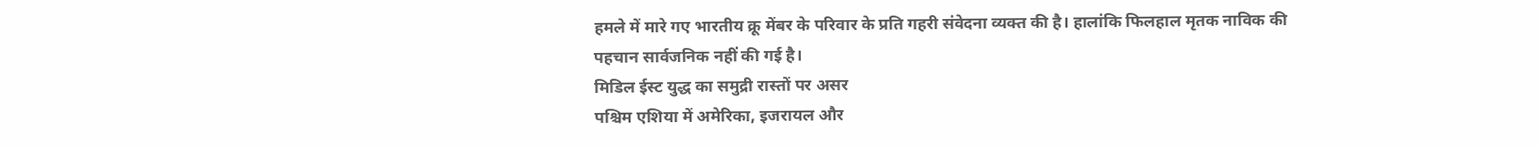हमले में मारे गए भारतीय क्रू मेंबर के परिवार के प्रति गहरी संवेदना व्यक्त की है। हालांकि फिलहाल मृतक नाविक की पहचान सार्वजनिक नहीं की गई है।
मिडिल ईस्ट युद्ध का समुद्री रास्तों पर असर
पश्चिम एशिया में अमेरिका, इजरायल और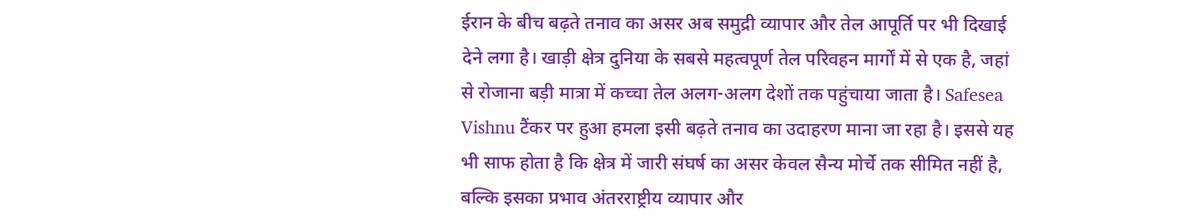ईरान के बीच बढ़ते तनाव का असर अब समुद्री व्यापार और तेल आपूर्ति पर भी दिखाई देने लगा है। खाड़ी क्षेत्र दुनिया के सबसे महत्वपूर्ण तेल परिवहन मार्गों में से एक है, जहां से रोजाना बड़ी मात्रा में कच्चा तेल अलग-अलग देशों तक पहुंचाया जाता है। Safesea Vishnu टैंकर पर हुआ हमला इसी बढ़ते तनाव का उदाहरण माना जा रहा है। इससे यह भी साफ होता है कि क्षेत्र में जारी संघर्ष का असर केवल सैन्य मोर्चे तक सीमित नहीं है, बल्कि इसका प्रभाव अंतरराष्ट्रीय व्यापार और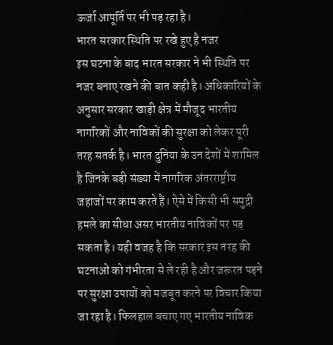ऊर्जा आपूर्ति पर भी पड़ रहा है।
भारत सरकार स्थिति पर रखे हुए है नजर
इस घटना के बाद भारत सरकार ने भी स्थिति पर नजर बनाए रखने की बात कही है। अधिकारियों के अनुसार सरकार खाड़ी क्षेत्र में मौजूद भारतीय नागरिकों और नाविकों की सुरक्षा को लेकर पूरी तरह सतर्क है। भारत दुनिया के उन देशों में शामिल है जिनके बड़ी संख्या में नागरिक अंतरराष्ट्रीय जहाजों पर काम करते हैं। ऐसे में किसी भी समुद्री हमले का सीधा असर भारतीय नाविकों पर पड़ सकता है। यही वजह है कि सरकार इस तरह की घटनाओं को गंभीरता से ले रही है और जरूरत पड़ने पर सुरक्षा उपायों को मजबूत करने पर विचार किया जा रहा है। फिलहाल बचाए गए भारतीय नाविक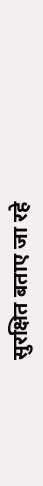सुरक्षित बताए जा रहे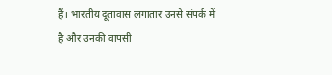हैं। भारतीय दूतावास लगातार उनसे संपर्क में है और उनकी वापसी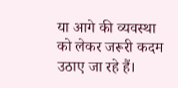या आगे की व्यवस्था को लेकर जरूरी कदम उठाए जा रहे हैं।